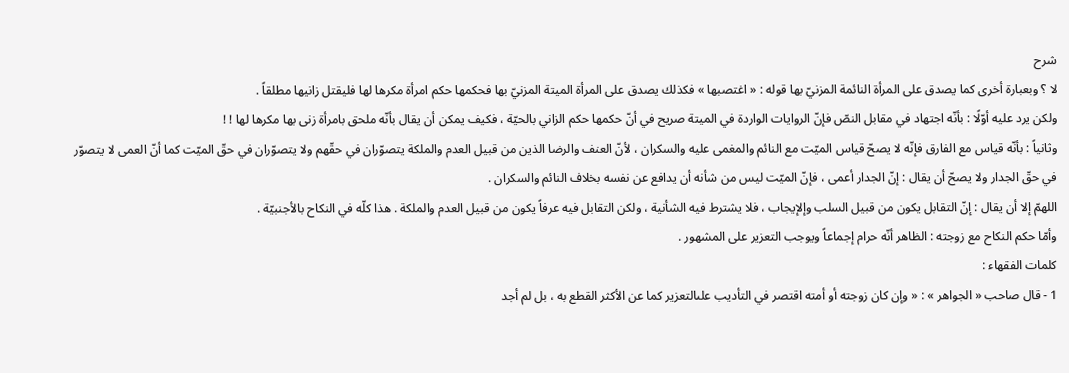شرح
لا ؟ وبعبارة أخرى كما يصدق على المرأة النائمة المزنيّ بها قوله : « اغتصبها » فكذلك يصدق على المرأة الميتة المزنيّ بها فحكمها حكم امرأة مكرها لها فليقتل زانيها مطلقاً .
ولكن يرد عليه أوّلًا : بأنّه اجتهاد في مقابل النصّ فإنّ الروايات الواردة في الميتة صريح في أنّ حكمها حكم الزاني بالحيّة ، فكيف يمكن أن يقال بأنّه ملحق بامرأة زنى بها مكرها لها ! !
وثانياً : بأنّه قياس مع الفارق فإنّه لا يصحّ قياس الميّت مع النائم والمغمى عليه والسكران ، لأنّ العنف والرضا الذين من قبيل العدم والملكة يتصوّران في حقّهم ولا يتصوّران في حقّ الميّت كما أنّ العمى لا يتصوّر في حقّ الجدار ولا يصحّ أن يقال : إنّ الجدار أعمى ، فإنّ الميّت ليس من شأنه أن يدافع عن نفسه بخلاف النائم والسكران .
اللهمّ إلا أن يقال : إنّ التقابل يكون من قبيل السلب وإلإيجاب ، فلا يشترط فيه الشأنية ، ولكن التقابل فيه عرفاً يكون من قبيل العدم والملكة . هذا كلّه في النكاح بالأجنبيّة .
وأمّا حكم النكاح مع زوجته : الظاهر أنّه حرام إجماعاً ويوجب التعزير على المشهور .
كلمات الفقهاء :
1 - قال صاحب « الجواهر » : « وإن كان زوجته أو أمته اقتصر في التأديب علىالتعزير كما عن الأكثر القطع به ، بل لم أجد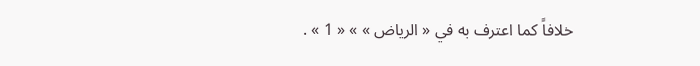خلافاً كما اعترف به في « الرياض » » « 1 » .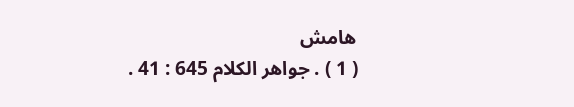هامش
( 1 ) . جواهر الكلام 645 : 41 .